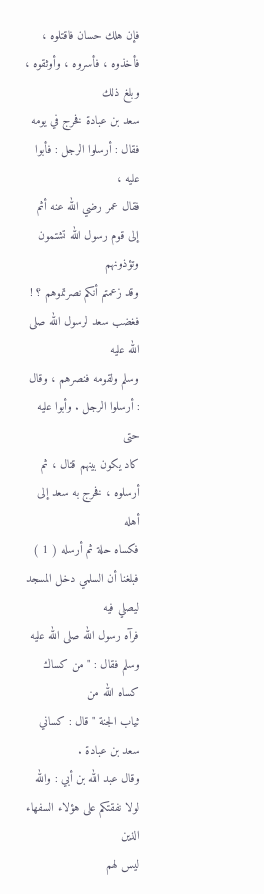فإن هلك حسان فاقتلوه ، فأخذوه ، فأسروه ، وأوثقوه ، وبلغ ذلك
سعد بن عبادة فخرج في يومه فقال : أرسلوا الرجل : فأبوا عليه ،
فقال عمر رضي الله عنه أثم إلى قوم رسول الله تشتمون وتؤذونهم
وقد زعمتم أنكم نصرتموهم ؟ ! فغضب سعد لرسول الله صلى الله عليه
وسلم ولقومه فنصرهم ، وقال : أرسلوا الرجل . وأبوا عليه حتى
كاد يكون بينهم قتال ، ثم أرسلوه ، فخرج به سعد إلى أهله
فكساه حلة ثم أرسله ( 1 ) فبلغنا أن السلمي دخل المسجد ليصلي فيه
فرآه رسول الله صلى الله عليه وسلم فقال : " من كساك كساه الله من
ثياب الجنة " قال : كساني سعد بن عبادة .
وقال عبد الله بن أبي : والله لولا نفقتكم على هؤلاء السفهاء الذين
ليس لهم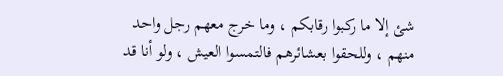شئ إلا ما ركبوا رقابكم ، وما خرج معهم رجل واحد
منهم ، وللحقوا بعشائرهم فالتمسوا العيش ، ولو أنا قد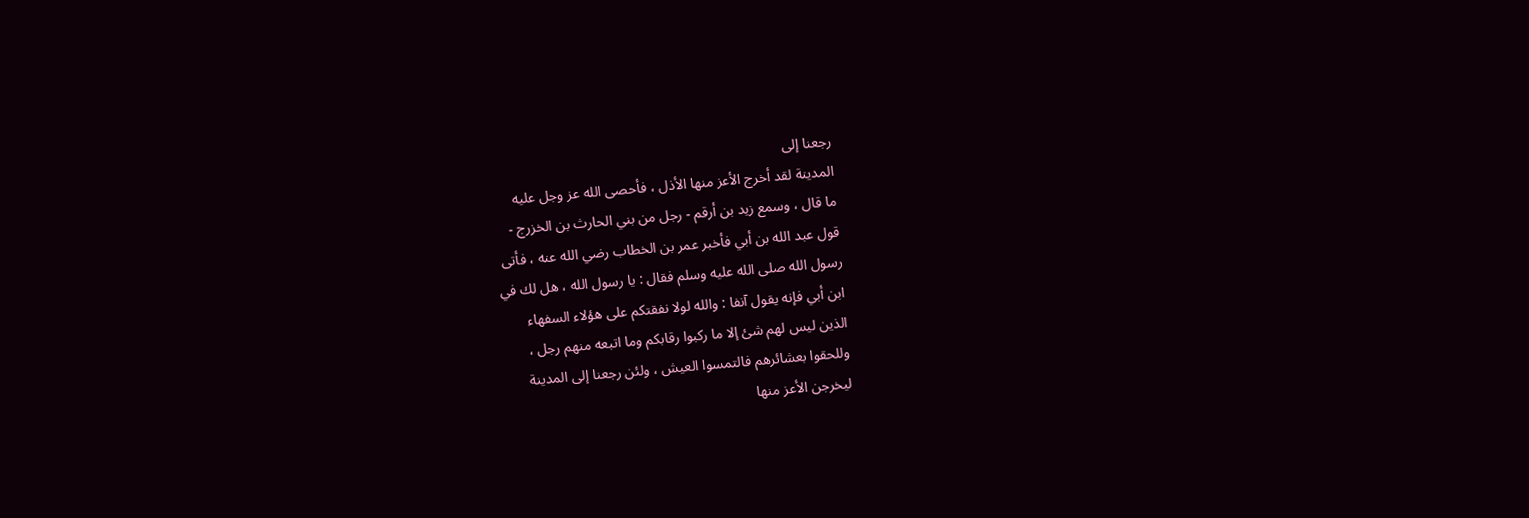رجعنا إلى
المدينة لقد أخرج الأعز منها الأذل ، فأحصى الله عز وجل عليه
ما قال ، وسمع زيد بن أرقم - رجل من بني الحارث بن الخزرج -
قول عبد الله بن أبي فأخبر عمر بن الخطاب رضي الله عنه ، فأتى
رسول الله صلى الله عليه وسلم فقال : يا رسول الله ، هل لك في
ابن أبي فإنه يقول آنفا : والله لولا نفقتكم على هؤلاء السفهاء
الذين ليس لهم شئ إلا ما ركبوا رقابكم وما اتبعه منهم رجل ،
وللحقوا بعشائرهم فالتمسوا العيش ، ولئن رجعنا إلى المدينة
ليخرجن الأعز منها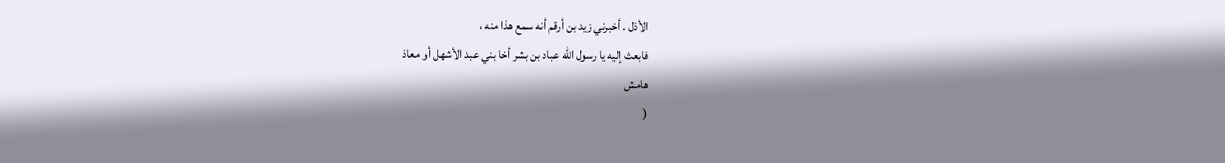الأذل . أخبرني زيد بن أرقم أنه سمع هذا منه ،
فابعث إليه يا رسول الله عباد بن بشر أخا بني عبد الأشهل أو معاذ
هامش
(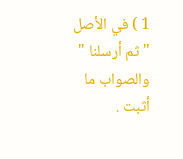1 ) في الأصل " ثم أرسلنا " والصواب ما أثبت .